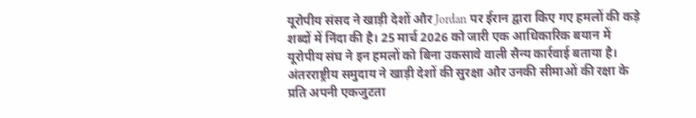यूरोपीय संसद ने खाड़ी देशों और Jordan पर ईरान द्वारा किए गए हमलों की कड़े शब्दों में निंदा की है। 25 मार्च 2026 को जारी एक आधिकारिक बयान में यूरोपीय संघ ने इन हमलों को बिना उकसावे वाली सैन्य कार्रवाई बताया है। अंतरराष्ट्रीय समुदाय ने खाड़ी देशों की सुरक्षा और उनकी सीमाओं की रक्षा के प्रति अपनी एकजुटता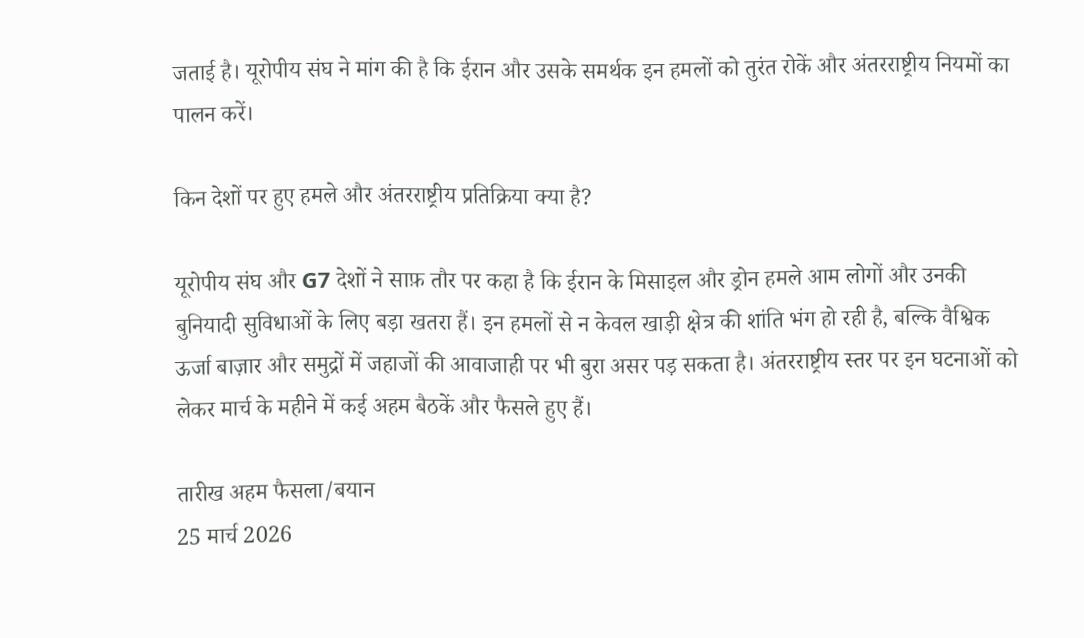जताई है। यूरोपीय संघ ने मांग की है कि ईरान और उसके समर्थक इन हमलों को तुरंत रोकें और अंतरराष्ट्रीय नियमों का पालन करें।

किन देशों पर हुए हमले और अंतरराष्ट्रीय प्रतिक्रिया क्या है?

यूरोपीय संघ और G7 देशों ने साफ़ तौर पर कहा है कि ईरान के मिसाइल और ड्रोन हमले आम लोगों और उनकी बुनियादी सुविधाओं के लिए बड़ा खतरा हैं। इन हमलों से न केवल खाड़ी क्षेत्र की शांति भंग हो रही है, बल्कि वैश्विक ऊर्जा बाज़ार और समुद्रों में जहाजों की आवाजाही पर भी बुरा असर पड़ सकता है। अंतरराष्ट्रीय स्तर पर इन घटनाओं को लेकर मार्च के महीने में कई अहम बैठकें और फैसले हुए हैं।

तारीख अहम फैसला/बयान
25 मार्च 2026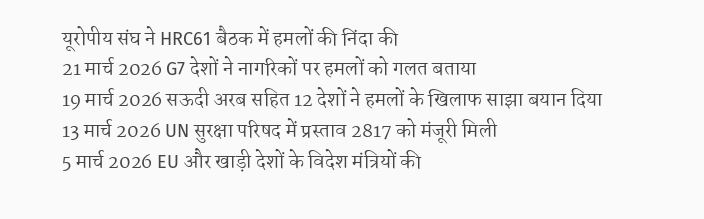यूरोपीय संघ ने HRC61 बैठक में हमलों की निंदा की
21 मार्च 2026 G7 देशों ने नागरिकों पर हमलों को गलत बताया
19 मार्च 2026 सऊदी अरब सहित 12 देशों ने हमलों के खिलाफ साझा बयान दिया
13 मार्च 2026 UN सुरक्षा परिषद में प्रस्ताव 2817 को मंजूरी मिली
5 मार्च 2026 EU और खाड़ी देशों के विदेश मंत्रियों की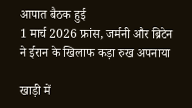आपात बैठक हुई
1 मार्च 2026 फ्रांस, जर्मनी और ब्रिटेन ने ईरान के खिलाफ कड़ा रुख अपनाया

खाड़ी में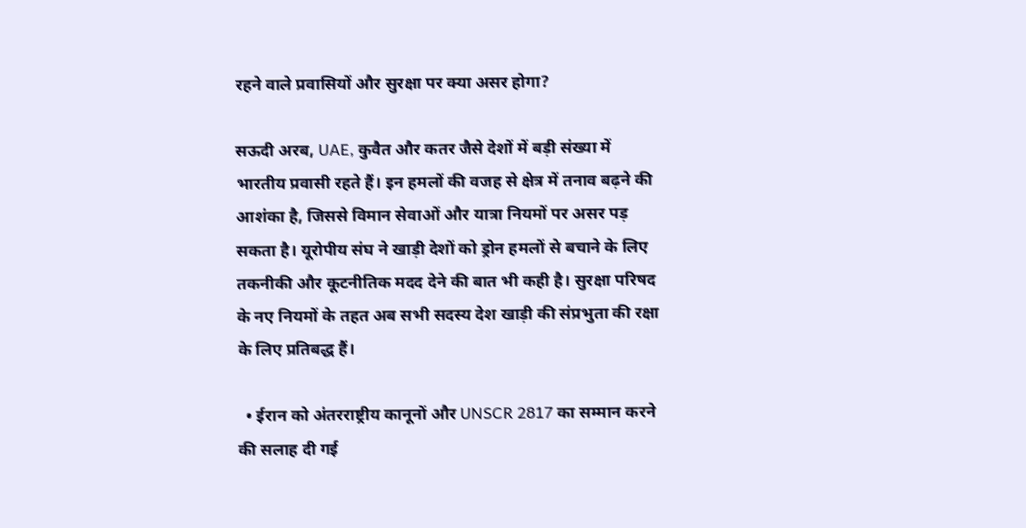रहने वाले प्रवासियों और सुरक्षा पर क्या असर होगा?

सऊदी अरब, UAE, कुवैत और कतर जैसे देशों में बड़ी संख्या में भारतीय प्रवासी रहते हैं। इन हमलों की वजह से क्षेत्र में तनाव बढ़ने की आशंका है, जिससे विमान सेवाओं और यात्रा नियमों पर असर पड़ सकता है। यूरोपीय संघ ने खाड़ी देशों को ड्रोन हमलों से बचाने के लिए तकनीकी और कूटनीतिक मदद देने की बात भी कही है। सुरक्षा परिषद के नए नियमों के तहत अब सभी सदस्य देश खाड़ी की संप्रभुता की रक्षा के लिए प्रतिबद्ध हैं।

  • ईरान को अंतरराष्ट्रीय कानूनों और UNSCR 2817 का सम्मान करने की सलाह दी गई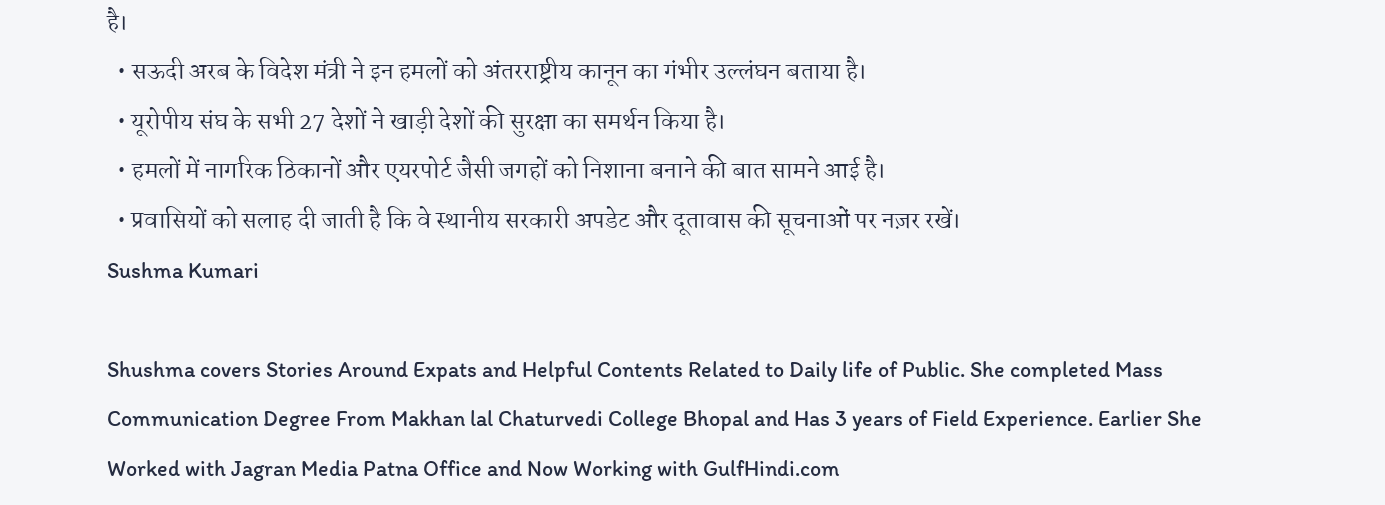है।
  • सऊदी अरब के विदेश मंत्री ने इन हमलों को अंतरराष्ट्रीय कानून का गंभीर उल्लंघन बताया है।
  • यूरोपीय संघ के सभी 27 देशों ने खाड़ी देशों की सुरक्षा का समर्थन किया है।
  • हमलों में नागरिक ठिकानों और एयरपोर्ट जैसी जगहों को निशाना बनाने की बात सामने आई है।
  • प्रवासियों को सलाह दी जाती है कि वे स्थानीय सरकारी अपडेट और दूतावास की सूचनाओं पर नज़र रखें।
Sushma Kumari

Shushma covers Stories Around Expats and Helpful Contents Related to Daily life of Public. She completed Mass Communication Degree From Makhan lal Chaturvedi College Bhopal and Has 3 years of Field Experience. Earlier She Worked with Jagran Media Patna Office and Now Working with GulfHindi.com